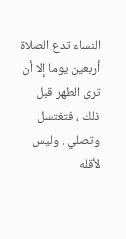النساء تدع الصلاة أربعين يوما إلا أن ترى الطهر قبل ذلك ، فتغتسل وتصلي . وليس لأقله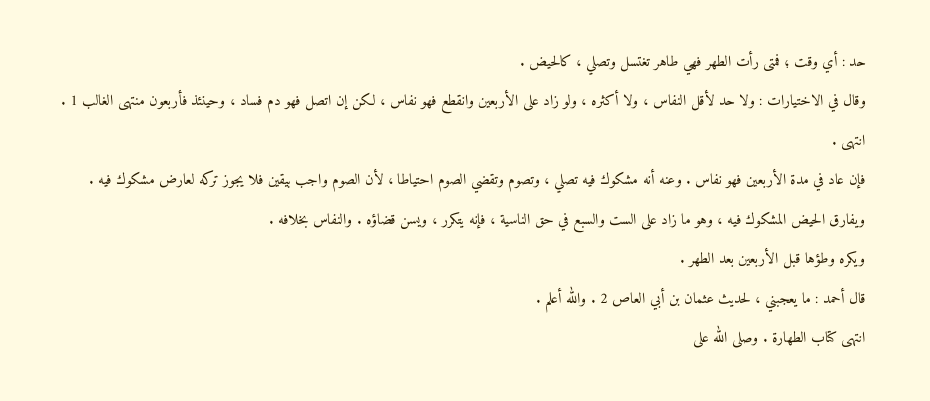حد : أي وقت ؛ فمتى رأت الطهر فهي طاهر تغتسل وتصلي ، كالحيض .
وقال في الاختيارات : ولا حد لأقل النفاس ، ولا أكثره ، ولو زاد على الأربعين وانقطع فهو نفاس ، لكن إن اتصل فهو دم فساد ، وحينئذ فأربعون منتهى الغالب 1 . انتهى .
فإن عاد في مدة الأربعين فهو نفاس . وعنه أنه مشكوك فيه تصلي ، وتصوم وتقضي الصوم احتياطا ، لأن الصوم واجب بيقين فلا يجوز تركه لعارض مشكوك فيه . ويفارق الحيض المشكوك فيه ، وهو ما زاد على الست والسبع في حق الناسية ، فإنه يتكرر ، ويسن قضاؤه . والنفاس بخلافه .
ويكره وطؤها قبل الأربعين بعد الطهر .
قال أحمد : ما يعجبني ، لحديث عثمان بن أبي العاص 2 . والله أعلم .
انتهى كتاب الطهارة . وصلى الله على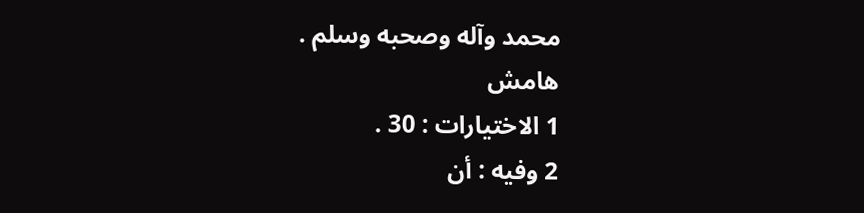محمد وآله وصحبه وسلم .
هامش
1 الاختيارات : 30 .
2 وفيه : أن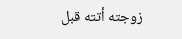زوجته أتته قبل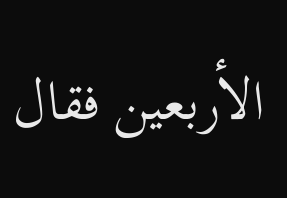الأربعين فقال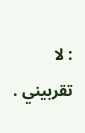: لا تقربيني .